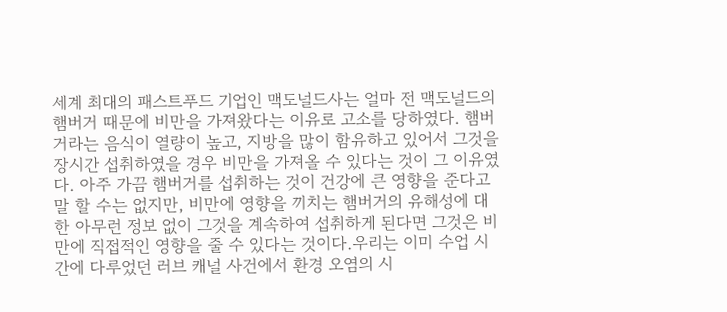세계 최대의 패스트푸드 기업인 맥도널드사는 얼마 전 맥도널드의 햄버거 때문에 비만을 가져왔다는 이유로 고소를 당하였다. 햄버거라는 음식이 열량이 높고, 지방을 많이 함유하고 있어서 그것을 장시간 섭취하였을 경우 비만을 가져올 수 있다는 것이 그 이유였다. 아주 가끔 햄버거를 섭취하는 것이 건강에 큰 영향을 준다고 말 할 수는 없지만, 비만에 영향을 끼치는 햄버거의 유해성에 대한 아무런 정보 없이 그것을 계속하여 섭취하게 된다면 그것은 비만에 직접적인 영향을 줄 수 있다는 것이다.우리는 이미 수업 시간에 다루었던 러브 캐널 사건에서 환경 오염의 시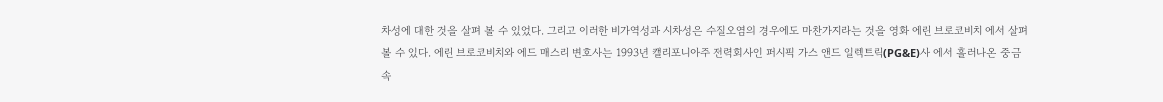차성에 대한 것을 살펴 볼 수 있었다. 그리고 이러한 비가역성과 시차성은 수질오염의 경우에도 마찬가지라는 것을 영화 에린 브로코비치 에서 살펴볼 수 있다. 에린 브로코비치와 에드 매스리 변호사는 1993년 캘리포니아주 전력회사인 퍼시픽 가스 앤드 일렉트릭(PG&E)사 에서 흘러나온 중금속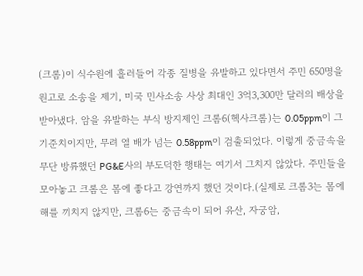(크롬)이 식수원에 흘러들어 각종 질병을 유발하고 있다면서 주민 650명을 원고로 소송을 제기, 미국 민사소송 사상 최대인 3억3,300만 달러의 배상을 받아냈다. 암을 유발하는 부식 방지제인 크롬6(헥사크롬)는 0.05ppm이 그 기준치이지만, 무려 열 배가 넘는 0.58ppm이 검출되었다. 이렇게 중금속을 무단 방류했던 PG&E사의 부도덕한 행태는 여기서 그치지 않았다. 주민들을 모아놓고 크롬은 몸에 좋다고 강연까지 했던 것이다.(실제로 크롬3는 몸에 해를 끼치지 않지만, 크롬6는 중금속이 되어 유산, 자궁암,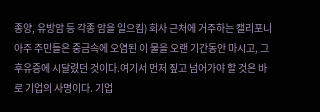종양, 유방암 등 각종 암을 일으킴) 회사 근처에 거주하는 캘리포니아주 주민들은 중금속에 오염된 이 물을 오랜 기간동안 마시고, 그 후유증에 시달렸던 것이다.여기서 먼저 짚고 넘어가야 할 것은 바로 기업의 사명이다. 기업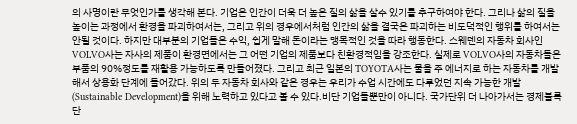의 사명이란 무엇인가를 생각해 본다. 기업은 인간이 더욱 더 높은 질의 삶을 살수 있기를 추구하여야 한다. 그리나 삶의 질을 높이는 과정에서 환경을 파괴하여서는, 그리고 위의 경우에서처럼 인간의 삶을 결국은 파괴하는 비도덕적인 행위를 하여서는 안될 것이다. 하지만 대부분의 기업들은 수익, 쉽게 말해 돈이라는 맹목적인 것을 따라 행동한다. 스웨덴의 자동차 회사인 VOLVO사는 자사의 제품이 환경면에서는 그 어떤 기업의 제품보다 친환경적임을 강조한다. 실제로 VOLVO사의 자동차들은 부품의 90%정도를 재활용 가능하도록 만들어졌다. 그리고 최근 일본의 TOYOTA사는 물을 주 에너지로 하는 자동차를 개발해서 상용화 단계에 들어갔다. 위의 두 자동차 회사와 같은 경우는 우리가 수업 시간에도 다루었던 지속 가능한 개발(Sustainable Development)을 위해 노력하고 있다고 볼 수 있다.비단 기업들뿐만이 아니다. 국가단위 더 나아가서는 경제블록단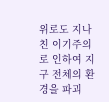위로도 지나친 이기주의로 인하여 지구 전체의 환경을 파괴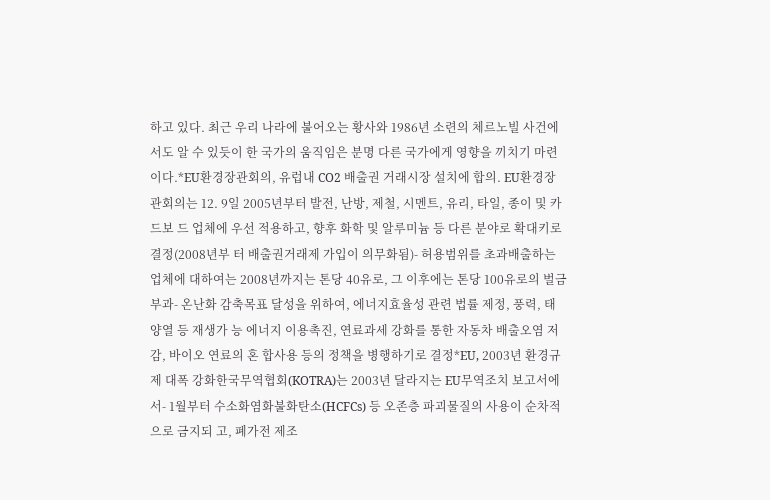하고 있다. 최근 우리 나라에 불어오는 황사와 1986년 소련의 체르노빌 사건에서도 알 수 있듯이 한 국가의 움직임은 분명 다른 국가에게 영향을 끼치기 마련이다.*EU환경장관회의, 유럽내 CO2 배출권 거래시장 설치에 합의. EU환경장관회의는 12. 9일 2005년부터 발전, 난방, 제철, 시멘트, 유리, 타일, 종이 및 카드보 드 업체에 우선 적용하고, 향후 화학 및 알루미늄 등 다른 분야로 확대키로 결정(2008년부 터 배출권거래제 가입이 의무화됨)- 허용범위를 초과배출하는 업체에 대하여는 2008년까지는 톤당 40유로, 그 이후에는 톤당 100유로의 벌금부과- 온난화 감축목표 달성을 위하여, 에너지효율성 관련 법률 제정, 풍력, 태양열 등 재생가 능 에너지 이용촉진, 연료과세 강화를 통한 자동차 배출오염 저감, 바이오 연료의 혼 합사용 등의 정책을 병행하기로 결정*EU, 2003년 환경규제 대폭 강화한국무역협회(KOTRA)는 2003년 달라지는 EU무역조치 보고서에서- 1월부터 수소화염화불화탄소(HCFCs) 등 오존층 파괴물질의 사용이 순차적으로 금지되 고, 폐가전 제조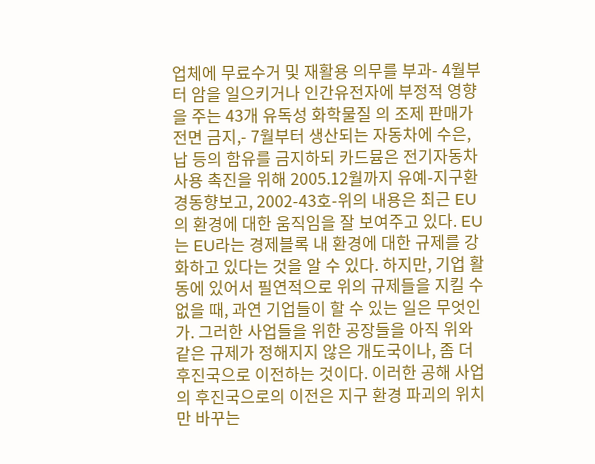업체에 무료수거 및 재활용 의무를 부과- 4월부터 암을 일으키거나 인간유전자에 부정적 영향을 주는 43개 유독성 화학물질 의 조제 판매가 전면 금지,- 7월부터 생산되는 자동차에 수은, 납 등의 함유를 금지하되 카드뮴은 전기자동차 사용 촉진을 위해 2005.12월까지 유예-지구환경동향보고, 2002-43호-위의 내용은 최근 EU의 환경에 대한 움직임을 잘 보여주고 있다. EU는 EU라는 경제블록 내 환경에 대한 규제를 강화하고 있다는 것을 알 수 있다. 하지만, 기업 활동에 있어서 필연적으로 위의 규제들을 지킬 수 없을 때, 과연 기업들이 할 수 있는 일은 무엇인가. 그러한 사업들을 위한 공장들을 아직 위와 같은 규제가 정해지지 않은 개도국이나, 좀 더 후진국으로 이전하는 것이다. 이러한 공해 사업의 후진국으로의 이전은 지구 환경 파괴의 위치만 바꾸는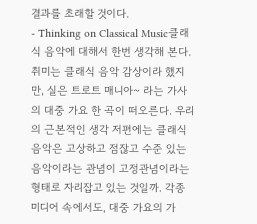결과를 초래할 것이다.
- Thinking on Classical Music클래식 음악에 대해서 한번 생각해 본다. 취미는 클래식 음악 감상이라 했지만, 실은 트로트 매니아~ 라는 가사의 대중 가요 한 곡이 떠오른다. 우리의 근본적인 생각 저편에는 클래식 음악은 고상하고 점잖고 수준 있는 음악이라는 관념이 고정관념이라는 형태로 자리잡고 있는 것일까. 각종 미디어 속에서도, 대중 가요의 가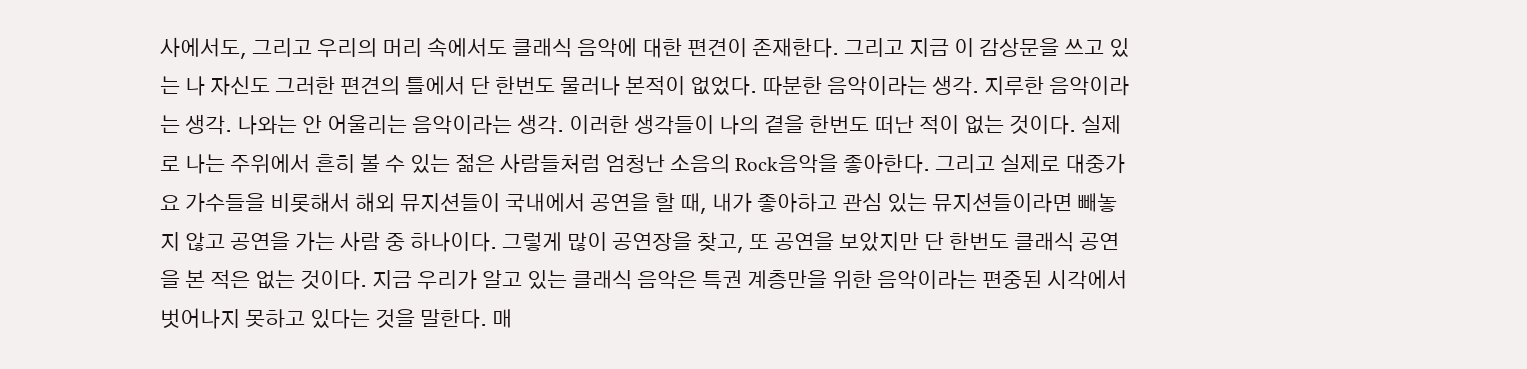사에서도, 그리고 우리의 머리 속에서도 클래식 음악에 대한 편견이 존재한다. 그리고 지금 이 감상문을 쓰고 있는 나 자신도 그러한 편견의 틀에서 단 한번도 물러나 본적이 없었다. 따분한 음악이라는 생각. 지루한 음악이라는 생각. 나와는 안 어울리는 음악이라는 생각. 이러한 생각들이 나의 곁을 한번도 떠난 적이 없는 것이다. 실제로 나는 주위에서 흔히 볼 수 있는 젊은 사람들처럼 엄청난 소음의 Rock음악을 좋아한다. 그리고 실제로 대중가요 가수들을 비롯해서 해외 뮤지션들이 국내에서 공연을 할 때, 내가 좋아하고 관심 있는 뮤지션들이라면 빼놓지 않고 공연을 가는 사람 중 하나이다. 그렇게 많이 공연장을 찾고, 또 공연을 보았지만 단 한번도 클래식 공연을 본 적은 없는 것이다. 지금 우리가 알고 있는 클래식 음악은 특권 계층만을 위한 음악이라는 편중된 시각에서 벗어나지 못하고 있다는 것을 말한다. 매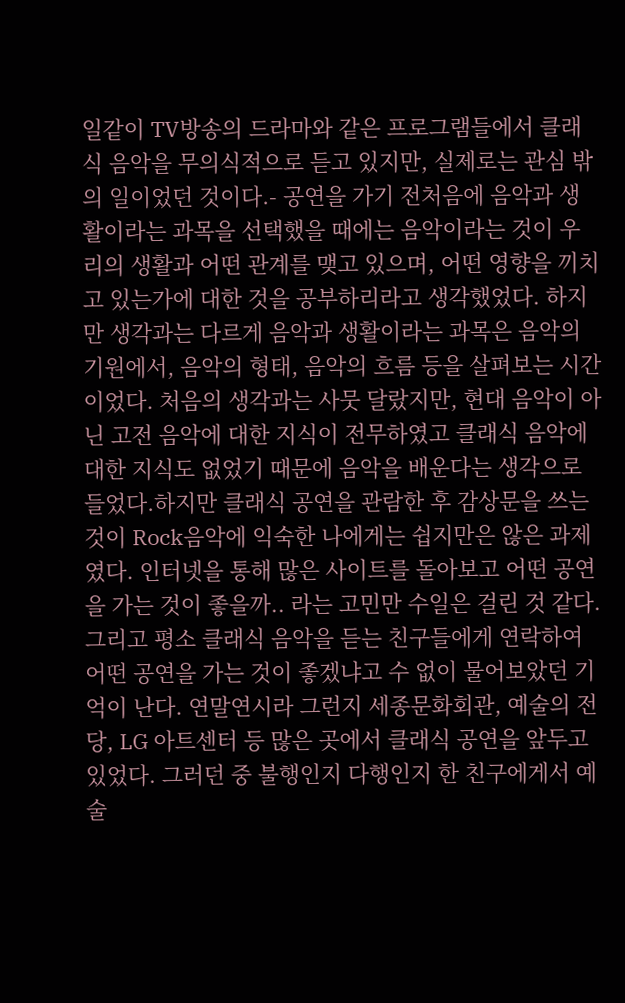일같이 TV방송의 드라마와 같은 프로그램들에서 클래식 음악을 무의식적으로 듣고 있지만, 실제로는 관심 밖의 일이었던 것이다.- 공연을 가기 전처음에 음악과 생활이라는 과목을 선택했을 때에는 음악이라는 것이 우리의 생활과 어떤 관계를 맺고 있으며, 어떤 영향을 끼치고 있는가에 대한 것을 공부하리라고 생각했었다. 하지만 생각과는 다르게 음악과 생활이라는 과목은 음악의 기원에서, 음악의 형태, 음악의 흐름 등을 살펴보는 시간이었다. 처음의 생각과는 사뭇 달랐지만, 현대 음악이 아닌 고전 음악에 대한 지식이 전무하였고 클래식 음악에 대한 지식도 없었기 때문에 음악을 배운다는 생각으로 들었다.하지만 클래식 공연을 관람한 후 감상문을 쓰는 것이 Rock음악에 익숙한 나에게는 쉽지만은 않은 과제였다. 인터넷을 통해 많은 사이트를 돌아보고 어떤 공연을 가는 것이 좋을까.. 라는 고민만 수일은 걸린 것 같다. 그리고 평소 클래식 음악을 듣는 친구들에게 연락하여 어떤 공연을 가는 것이 좋겠냐고 수 없이 물어보았던 기억이 난다. 연말연시라 그런지 세종문화회관, 예술의 전당, LG 아트센터 등 많은 곳에서 클래식 공연을 앞두고 있었다. 그러던 중 불행인지 다행인지 한 친구에게서 예술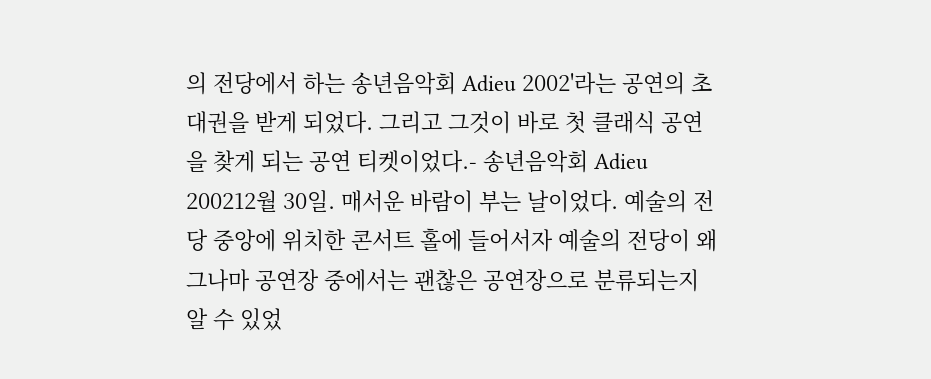의 전당에서 하는 송년음악회 Adieu 2002'라는 공연의 초대권을 받게 되었다. 그리고 그것이 바로 첫 클래식 공연을 찾게 되는 공연 티켓이었다.- 송년음악회 Adieu 200212월 30일. 매서운 바람이 부는 날이었다. 예술의 전당 중앙에 위치한 콘서트 홀에 들어서자 예술의 전당이 왜 그나마 공연장 중에서는 괜찮은 공연장으로 분류되는지 알 수 있었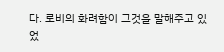다. 로비의 화려함이 그것을 말해주고 있었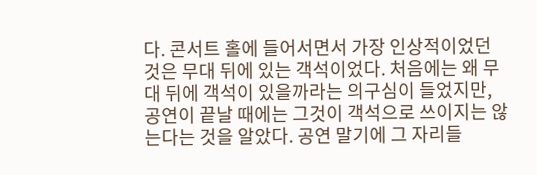다. 콘서트 홀에 들어서면서 가장 인상적이었던 것은 무대 뒤에 있는 객석이었다. 처음에는 왜 무대 뒤에 객석이 있을까라는 의구심이 들었지만, 공연이 끝날 때에는 그것이 객석으로 쓰이지는 않는다는 것을 알았다. 공연 말기에 그 자리들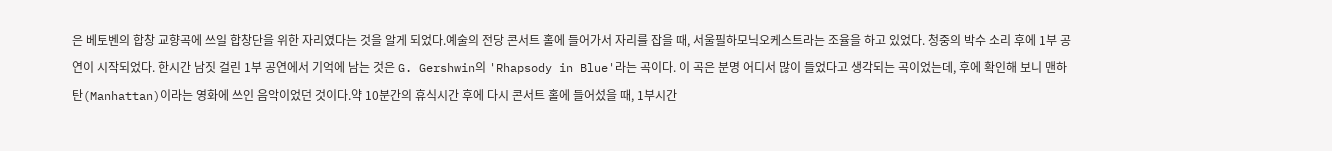은 베토벤의 합창 교향곡에 쓰일 합창단을 위한 자리였다는 것을 알게 되었다.예술의 전당 콘서트 홀에 들어가서 자리를 잡을 때, 서울필하모닉오케스트라는 조율을 하고 있었다. 청중의 박수 소리 후에 1부 공연이 시작되었다. 한시간 남짓 걸린 1부 공연에서 기억에 남는 것은 G. Gershwin의 'Rhapsody in Blue'라는 곡이다. 이 곡은 분명 어디서 많이 들었다고 생각되는 곡이었는데, 후에 확인해 보니 맨하탄(Manhattan)이라는 영화에 쓰인 음악이었던 것이다.약 10분간의 휴식시간 후에 다시 콘서트 홀에 들어섰을 때, 1부시간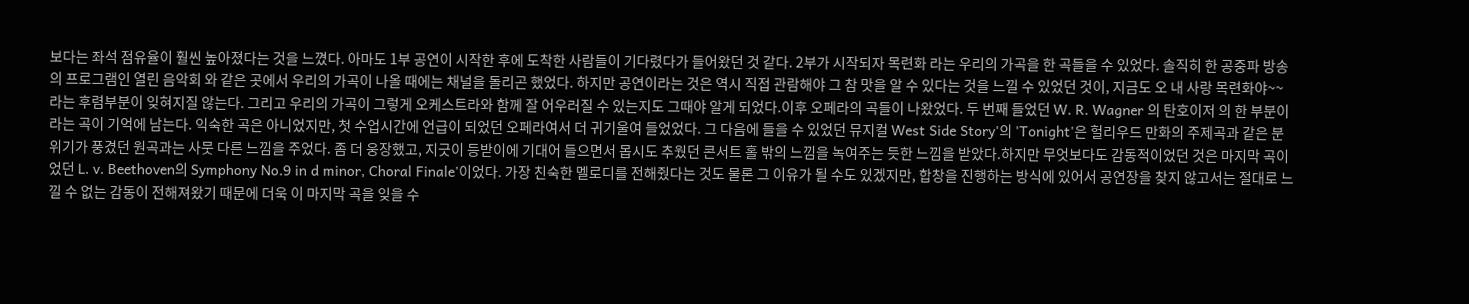보다는 좌석 점유율이 훨씬 높아졌다는 것을 느꼈다. 아마도 1부 공연이 시작한 후에 도착한 사람들이 기다렸다가 들어왔던 것 같다. 2부가 시작되자 목련화 라는 우리의 가곡을 한 곡들을 수 있었다. 솔직히 한 공중파 방송의 프로그램인 열린 음악회 와 같은 곳에서 우리의 가곡이 나올 때에는 채널을 돌리곤 했었다. 하지만 공연이라는 것은 역시 직접 관람해야 그 참 맛을 알 수 있다는 것을 느낄 수 있었던 것이, 지금도 오 내 사랑 목련화야~~ 라는 후렴부분이 잊혀지질 않는다. 그리고 우리의 가곡이 그렇게 오케스트라와 함께 잘 어우러질 수 있는지도 그때야 알게 되었다.이후 오페라의 곡들이 나왔었다. 두 번째 들었던 W. R. Wagner 의 탄호이저 의 한 부분이라는 곡이 기억에 남는다. 익숙한 곡은 아니었지만, 첫 수업시간에 언급이 되었던 오페라여서 더 귀기울여 들었었다. 그 다음에 들을 수 있었던 뮤지컬 West Side Story'의 'Tonight'은 헐리우드 만화의 주제곡과 같은 분위기가 풍겼던 원곡과는 사뭇 다른 느낌을 주었다. 좀 더 웅장했고, 지긋이 등받이에 기대어 들으면서 몹시도 추웠던 콘서트 홀 밖의 느낌을 녹여주는 듯한 느낌을 받았다.하지만 무엇보다도 감동적이었던 것은 마지막 곡이었던 L. v. Beethoven의 Symphony No.9 in d minor, Choral Finale'이었다. 가장 친숙한 멜로디를 전해줬다는 것도 물론 그 이유가 될 수도 있겠지만, 합창을 진행하는 방식에 있어서 공연장을 찾지 않고서는 절대로 느낄 수 없는 감동이 전해져왔기 때문에 더욱 이 마지막 곡을 잊을 수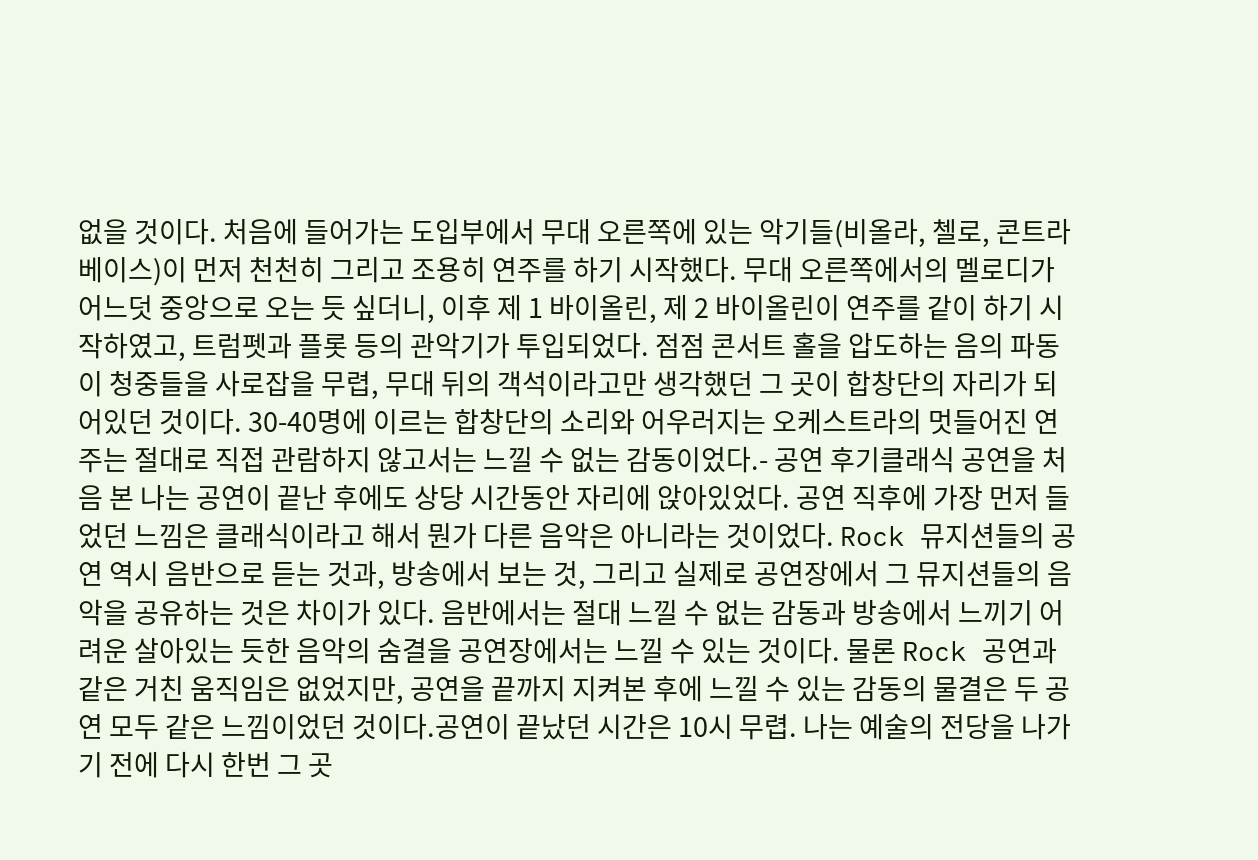없을 것이다. 처음에 들어가는 도입부에서 무대 오른쪽에 있는 악기들(비올라, 첼로, 콘트라베이스)이 먼저 천천히 그리고 조용히 연주를 하기 시작했다. 무대 오른쪽에서의 멜로디가 어느덧 중앙으로 오는 듯 싶더니, 이후 제 1 바이올린, 제 2 바이올린이 연주를 같이 하기 시작하였고, 트럼펫과 플롯 등의 관악기가 투입되었다. 점점 콘서트 홀을 압도하는 음의 파동이 청중들을 사로잡을 무렵, 무대 뒤의 객석이라고만 생각했던 그 곳이 합창단의 자리가 되어있던 것이다. 30-40명에 이르는 합창단의 소리와 어우러지는 오케스트라의 멋들어진 연주는 절대로 직접 관람하지 않고서는 느낄 수 없는 감동이었다.- 공연 후기클래식 공연을 처음 본 나는 공연이 끝난 후에도 상당 시간동안 자리에 앉아있었다. 공연 직후에 가장 먼저 들었던 느낌은 클래식이라고 해서 뭔가 다른 음악은 아니라는 것이었다. Rock 뮤지션들의 공연 역시 음반으로 듣는 것과, 방송에서 보는 것, 그리고 실제로 공연장에서 그 뮤지션들의 음악을 공유하는 것은 차이가 있다. 음반에서는 절대 느낄 수 없는 감동과 방송에서 느끼기 어려운 살아있는 듯한 음악의 숨결을 공연장에서는 느낄 수 있는 것이다. 물론 Rock 공연과 같은 거친 움직임은 없었지만, 공연을 끝까지 지켜본 후에 느낄 수 있는 감동의 물결은 두 공연 모두 같은 느낌이었던 것이다.공연이 끝났던 시간은 10시 무렵. 나는 예술의 전당을 나가기 전에 다시 한번 그 곳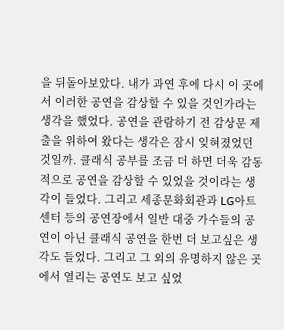을 뒤돌아보았다. 내가 과연 후에 다시 이 곳에서 이러한 공연을 감상할 수 있을 것인가라는 생각을 했었다. 공연을 관람하기 전 감상문 제출을 위하여 왔다는 생각은 잠시 잊혀졌었던 것일까. 클래식 공부를 조금 더 하면 더욱 감동적으로 공연을 감상할 수 있었을 것이라는 생각이 들었다. 그리고 세종문화회관과 LG아트센터 등의 공연장에서 일반 대중 가수들의 공연이 아닌 클래식 공연을 한번 더 보고싶은 생각도 들었다. 그리고 그 외의 유명하지 않은 곳에서 열리는 공연도 보고 싶었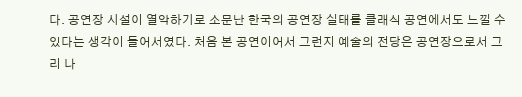다. 공연장 시설이 열악하기로 소문난 한국의 공연장 실태를 클래식 공연에서도 느낄 수 있다는 생각이 들어서였다. 처음 본 공연이어서 그런지 예술의 전당은 공연장으로서 그리 나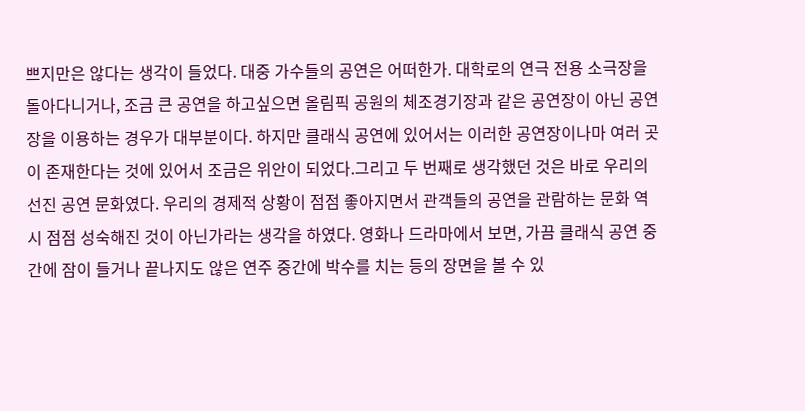쁘지만은 않다는 생각이 들었다. 대중 가수들의 공연은 어떠한가. 대학로의 연극 전용 소극장을 돌아다니거나, 조금 큰 공연을 하고싶으면 올림픽 공원의 체조경기장과 같은 공연장이 아닌 공연장을 이용하는 경우가 대부분이다. 하지만 클래식 공연에 있어서는 이러한 공연장이나마 여러 곳이 존재한다는 것에 있어서 조금은 위안이 되었다.그리고 두 번째로 생각했던 것은 바로 우리의 선진 공연 문화였다. 우리의 경제적 상황이 점점 좋아지면서 관객들의 공연을 관람하는 문화 역시 점점 성숙해진 것이 아닌가라는 생각을 하였다. 영화나 드라마에서 보면, 가끔 클래식 공연 중간에 잠이 들거나 끝나지도 않은 연주 중간에 박수를 치는 등의 장면을 볼 수 있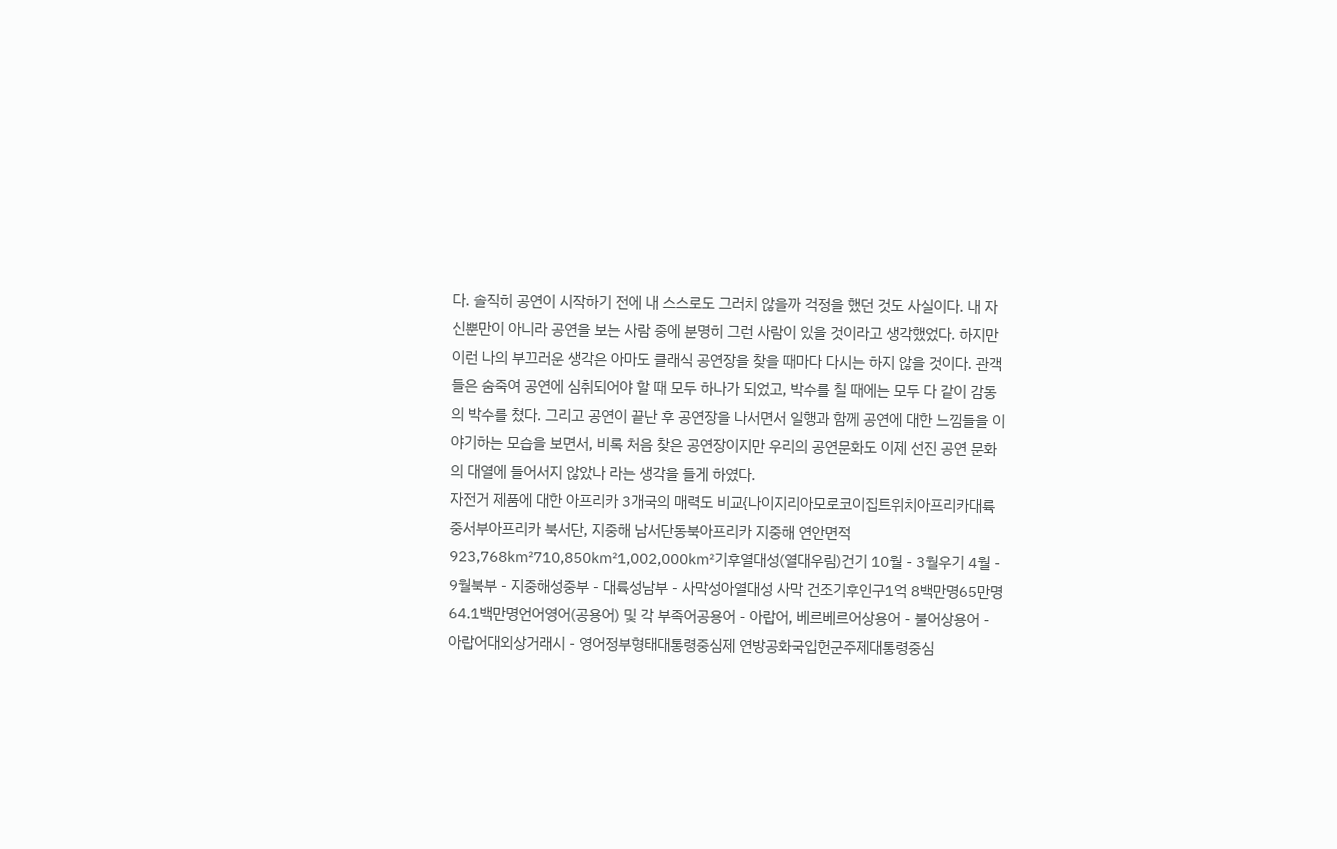다. 솔직히 공연이 시작하기 전에 내 스스로도 그러치 않을까 걱정을 했던 것도 사실이다. 내 자신뿐만이 아니라 공연을 보는 사람 중에 분명히 그런 사람이 있을 것이라고 생각했었다. 하지만 이런 나의 부끄러운 생각은 아마도 클래식 공연장을 찾을 때마다 다시는 하지 않을 것이다. 관객들은 숨죽여 공연에 심취되어야 할 때 모두 하나가 되었고, 박수를 칠 때에는 모두 다 같이 감동의 박수를 쳤다. 그리고 공연이 끝난 후 공연장을 나서면서 일행과 함께 공연에 대한 느낌들을 이야기하는 모습을 보면서, 비록 처음 찾은 공연장이지만 우리의 공연문화도 이제 선진 공연 문화의 대열에 들어서지 않았나 라는 생각을 들게 하였다.
자전거 제품에 대한 아프리카 3개국의 매력도 비교{나이지리아모로코이집트위치아프리카대륙 중서부아프리카 북서단, 지중해 남서단동북아프리카 지중해 연안면적923,768㎢710,850㎢1,002,000㎢기후열대성(열대우림)건기 10월 - 3월우기 4월 - 9월북부 - 지중해성중부 - 대륙성남부 - 사막성아열대성 사막 건조기후인구1억 8백만명65만명64.1백만명언어영어(공용어) 및 각 부족어공용어 - 아랍어, 베르베르어상용어 - 불어상용어 - 아랍어대외상거래시 - 영어정부형태대통령중심제 연방공화국입헌군주제대통령중심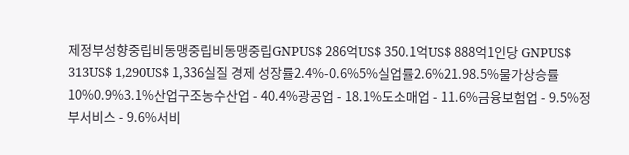제정부성향중립비동맹중립비동맹중립GNPUS$ 286억US$ 350.1억US$ 888억1인당 GNPUS$ 313US$ 1,290US$ 1,336실질 경제 성장률2.4%-0.6%5%실업률2.6%21.98.5%물가상승률10%0.9%3.1%산업구조농수산업 - 40.4%광공업 - 18.1%도소매업 - 11.6%금융보험업 - 9.5%정부서비스 - 9.6%서비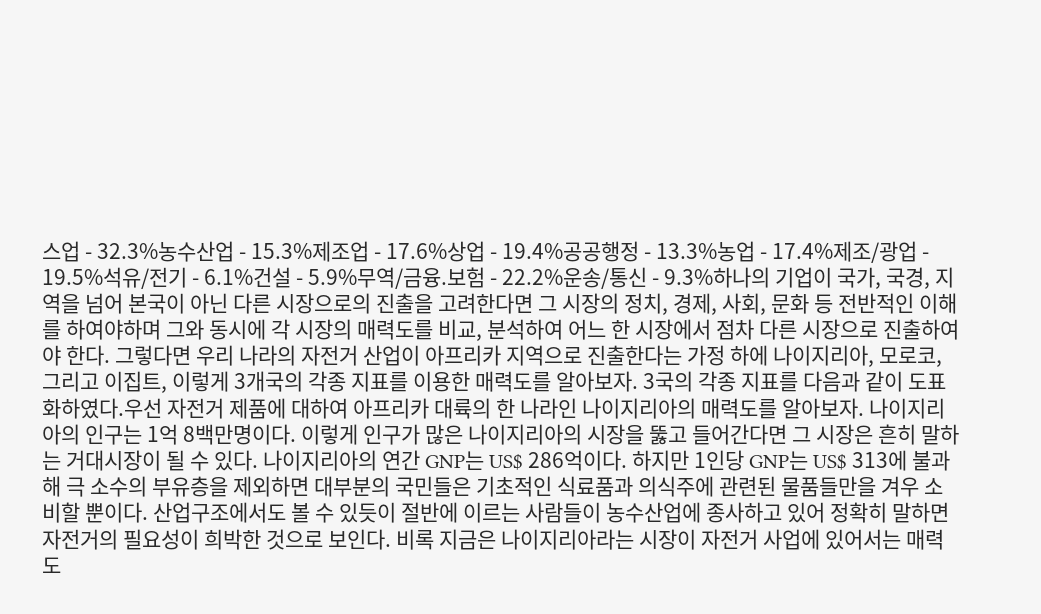스업 - 32.3%농수산업 - 15.3%제조업 - 17.6%상업 - 19.4%공공행정 - 13.3%농업 - 17.4%제조/광업 - 19.5%석유/전기 - 6.1%건설 - 5.9%무역/금융.보험 - 22.2%운송/통신 - 9.3%하나의 기업이 국가, 국경, 지역을 넘어 본국이 아닌 다른 시장으로의 진출을 고려한다면 그 시장의 정치, 경제, 사회, 문화 등 전반적인 이해를 하여야하며 그와 동시에 각 시장의 매력도를 비교, 분석하여 어느 한 시장에서 점차 다른 시장으로 진출하여야 한다. 그렇다면 우리 나라의 자전거 산업이 아프리카 지역으로 진출한다는 가정 하에 나이지리아, 모로코, 그리고 이집트, 이렇게 3개국의 각종 지표를 이용한 매력도를 알아보자. 3국의 각종 지표를 다음과 같이 도표화하였다.우선 자전거 제품에 대하여 아프리카 대륙의 한 나라인 나이지리아의 매력도를 알아보자. 나이지리아의 인구는 1억 8백만명이다. 이렇게 인구가 많은 나이지리아의 시장을 뚫고 들어간다면 그 시장은 흔히 말하는 거대시장이 될 수 있다. 나이지리아의 연간 GNP는 US$ 286억이다. 하지만 1인당 GNP는 US$ 313에 불과해 극 소수의 부유층을 제외하면 대부분의 국민들은 기초적인 식료품과 의식주에 관련된 물품들만을 겨우 소비할 뿐이다. 산업구조에서도 볼 수 있듯이 절반에 이르는 사람들이 농수산업에 종사하고 있어 정확히 말하면 자전거의 필요성이 희박한 것으로 보인다. 비록 지금은 나이지리아라는 시장이 자전거 사업에 있어서는 매력도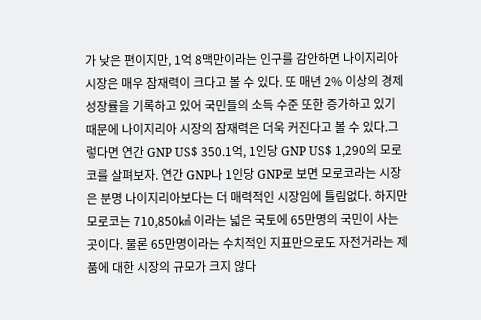가 낮은 편이지만, 1억 8맥만이라는 인구를 감안하면 나이지리아 시장은 매우 잠재력이 크다고 볼 수 있다. 또 매년 2% 이상의 경제 성장률을 기록하고 있어 국민들의 소득 수준 또한 증가하고 있기 때문에 나이지리아 시장의 잠재력은 더욱 커진다고 볼 수 있다.그렇다면 연간 GNP US$ 350.1억, 1인당 GNP US$ 1,290의 모로코를 살펴보자. 연간 GNP나 1인당 GNP로 보면 모로코라는 시장은 분명 나이지리아보다는 더 매력적인 시장임에 틀림없다. 하지만 모로코는 710,850㎢ 이라는 넓은 국토에 65만명의 국민이 사는 곳이다. 물론 65만명이라는 수치적인 지표만으로도 자전거라는 제품에 대한 시장의 규모가 크지 않다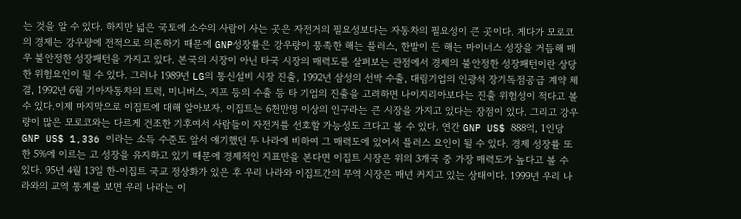는 것을 알 수 있다. 하지만 넓은 국토에 소수의 사람이 사는 곳은 자전거의 필요성보다는 자동차의 필요성이 큰 곳이다. 게다가 모로코의 경제는 강우량에 전적으로 의존하기 때문에 GNP성장률은 강우량이 풍족한 해는 플러스, 한발이 든 해는 마이너스 성장을 거듭해 매우 불안정한 성장패턴을 가지고 있다. 본국의 시장이 아닌 타국 시장의 매력도를 살펴보는 관점에서 경제의 불안정한 성장패턴이란 상당한 위험요인이 될 수 있다. 그러나 1989년 LG의 통신설비 시장 진출, 1992년 삼성의 선박 수출, 대림기업의 인광석 장기독점공급 계약 체결, 1992년 6월 기아자동차의 트럭, 미니버스, 지프 등의 수출 등 타 기업의 진출을 고려하면 나이지리아보다는 진출 위험성이 적다고 볼 수 있다.이제 마지막으로 이집트에 대해 알아보자. 이집트는 6천만명 이상의 인구라는 큰 시장을 가지고 있다는 장점이 있다. 그리고 강우량이 많은 모로코와는 다르게 건조한 기후여서 사람들이 자전거를 선호할 가능성도 크다고 볼 수 있다. 연간 GNP US$ 888억, 1인당 GNP US$ 1,336 이라는 소득 수준도 앞서 얘기했던 두 나라에 비하여 그 매력도에 있어서 플러스 요인이 될 수 있다. 경제 성장률 또한 5%에 이르는 고 성장을 유지하고 있기 때문에 경제적인 지표만을 본다면 이집트 시장은 위의 3개국 중 가장 매력도가 높다고 볼 수 있다. 95년 4월 13일 한-이집트 국교 정상화가 있은 후 우리 나라와 이집트간의 무역 시장은 매년 커지고 있는 상태이다. 1999년 우리 나라와의 교역 통계를 보면 우리 나라는 이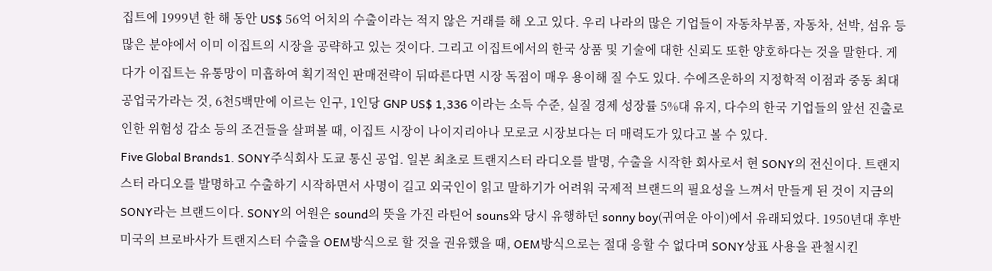집트에 1999년 한 해 동안 US$ 56억 어치의 수출이라는 적지 않은 거래를 해 오고 있다. 우리 나라의 많은 기업들이 자동차부품, 자동차, 선박, 섬유 등 많은 분야에서 이미 이집트의 시장을 공략하고 있는 것이다. 그리고 이집트에서의 한국 상품 및 기술에 대한 신뢰도 또한 양호하다는 것을 말한다. 게다가 이집트는 유통망이 미흡하여 획기적인 판매전략이 뒤따른다면 시장 독점이 매우 용이해 질 수도 있다. 수에즈운하의 지정학적 이점과 중동 최대 공업국가라는 것, 6천5백만에 이르는 인구, 1인당 GNP US$ 1,336 이라는 소득 수준, 실질 경제 성장률 5%대 유지, 다수의 한국 기업들의 앞선 진출로 인한 위험성 감소 등의 조건들을 살펴볼 때, 이집트 시장이 나이지리아나 모로코 시장보다는 더 매력도가 있다고 볼 수 있다.
Five Global Brands1. SONY주식회사 도쿄 통신 공업. 일본 최초로 트랜지스터 라디오를 발명, 수출을 시작한 회사로서 현 SONY의 전신이다. 트랜지스터 라디오를 발명하고 수출하기 시작하면서 사명이 길고 외국인이 읽고 말하기가 어려워 국제적 브랜드의 필요성을 느껴서 만들게 된 것이 지금의 SONY라는 브랜드이다. SONY의 어원은 sound의 뜻을 가진 라틴어 souns와 당시 유행하던 sonny boy(귀여운 아이)에서 유래되었다. 1950년대 후반 미국의 브로바사가 트랜지스터 수출을 OEM방식으로 할 것을 권유했을 때, OEM방식으로는 절대 응할 수 없다며 SONY상표 사용을 관철시킨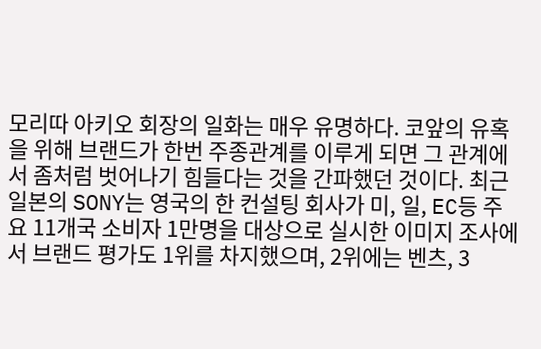모리따 아키오 회장의 일화는 매우 유명하다. 코앞의 유혹을 위해 브랜드가 한번 주종관계를 이루게 되면 그 관계에서 좀처럼 벗어나기 힘들다는 것을 간파했던 것이다. 최근 일본의 SONY는 영국의 한 컨설팅 회사가 미, 일, EC등 주요 11개국 소비자 1만명을 대상으로 실시한 이미지 조사에서 브랜드 평가도 1위를 차지했으며, 2위에는 벤츠, 3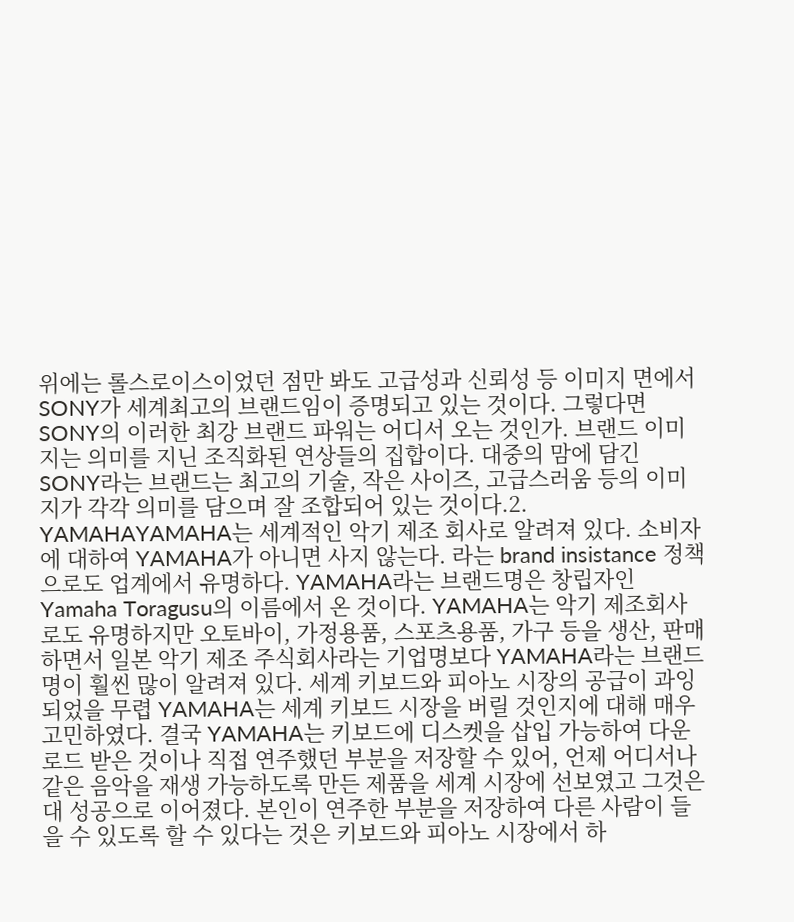위에는 롤스로이스이었던 점만 봐도 고급성과 신뢰성 등 이미지 면에서 SONY가 세계최고의 브랜드임이 증명되고 있는 것이다. 그렇다면 SONY의 이러한 최강 브랜드 파워는 어디서 오는 것인가. 브랜드 이미지는 의미를 지닌 조직화된 연상들의 집합이다. 대중의 맘에 담긴 SONY라는 브랜드는 최고의 기술, 작은 사이즈, 고급스러움 등의 이미지가 각각 의미를 담으며 잘 조합되어 있는 것이다.2. YAMAHAYAMAHA는 세계적인 악기 제조 회사로 알려져 있다. 소비자에 대하여 YAMAHA가 아니면 사지 않는다. 라는 brand insistance 정책으로도 업계에서 유명하다. YAMAHA라는 브랜드명은 창립자인 Yamaha Toragusu의 이름에서 온 것이다. YAMAHA는 악기 제조회사로도 유명하지만 오토바이, 가정용품, 스포츠용품, 가구 등을 생산, 판매하면서 일본 악기 제조 주식회사라는 기업명보다 YAMAHA라는 브랜드명이 훨씬 많이 알려져 있다. 세계 키보드와 피아노 시장의 공급이 과잉되었을 무렵 YAMAHA는 세계 키보드 시장을 버릴 것인지에 대해 매우 고민하였다. 결국 YAMAHA는 키보드에 디스켓을 삽입 가능하여 다운로드 받은 것이나 직접 연주했던 부분을 저장할 수 있어, 언제 어디서나 같은 음악을 재생 가능하도록 만든 제품을 세계 시장에 선보였고 그것은 대 성공으로 이어졌다. 본인이 연주한 부분을 저장하여 다른 사람이 들을 수 있도록 할 수 있다는 것은 키보드와 피아노 시장에서 하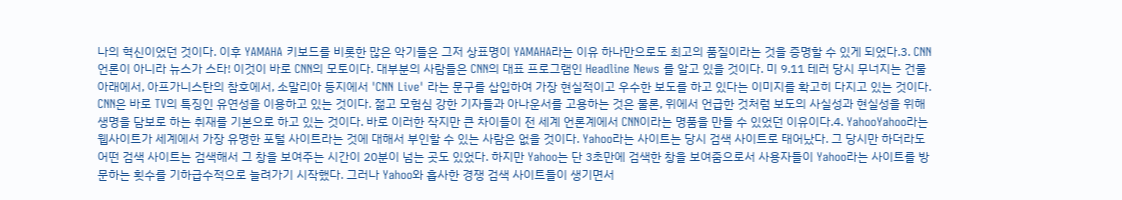나의 혁신이었던 것이다. 이후 YAMAHA 키보드를 비롯한 많은 악기들은 그저 상표명이 YAMAHA라는 이유 하나만으로도 최고의 품질이라는 것을 증명할 수 있게 되었다.3. CNN언론이 아니라 뉴스가 스타! 이것이 바로 CNN의 모토이다. 대부분의 사람들은 CNN의 대표 프로그램인 Headline News 를 알고 있을 것이다. 미 9.11 테러 당시 무너지는 건물 아래에서, 아프가니스탄의 참호에서, 소말리아 등지에서 'CNN Live' 라는 문구를 삽입하여 가장 현실적이고 우수한 보도를 하고 있다는 이미지를 확고히 다지고 있는 것이다. CNN은 바로 TV의 특징인 유연성을 이용하고 있는 것이다. 젊고 모험심 강한 기자들과 아나운서를 고용하는 것은 물론, 위에서 언급한 것처럼 보도의 사실성과 현실성을 위해 생명을 담보로 하는 취재를 기본으로 하고 있는 것이다. 바로 이러한 작지만 큰 차이들이 전 세계 언론계에서 CNN이라는 명품을 만들 수 있었던 이유이다.4. YahooYahoo라는 웹사이트가 세계에서 가장 유명한 포털 사이트라는 것에 대해서 부인할 수 있는 사람은 없을 것이다. Yahoo라는 사이트는 당시 검색 사이트로 태어났다. 그 당시만 하더라도 어떤 검색 사이트는 검색해서 그 창을 보여주는 시간이 20분이 넘는 곳도 있었다. 하지만 Yahoo는 단 3초만에 검색한 창을 보여줌으로서 사용자들이 Yahoo라는 사이트를 방문하는 횟수를 기하급수적으로 늘려가기 시작했다. 그러나 Yahoo와 흡사한 경쟁 검색 사이트들이 생기면서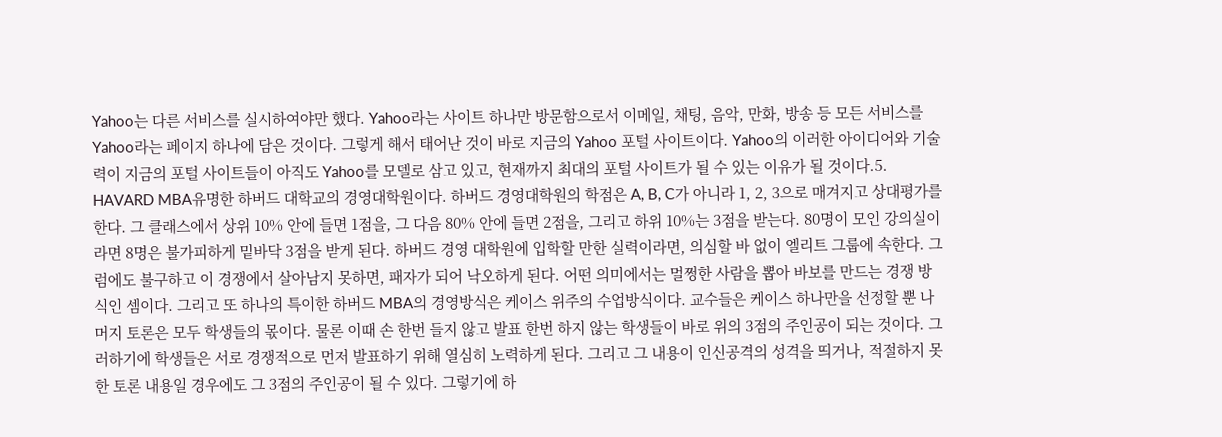Yahoo는 다른 서비스를 실시하여야만 했다. Yahoo라는 사이트 하나만 방문함으로서 이메일, 채팅, 음악, 만화, 방송 등 모든 서비스를 Yahoo라는 페이지 하나에 담은 것이다. 그렇게 해서 태어난 것이 바로 지금의 Yahoo 포털 사이트이다. Yahoo의 이러한 아이디어와 기술력이 지금의 포털 사이트들이 아직도 Yahoo를 모델로 삼고 있고, 현재까지 최대의 포털 사이트가 될 수 있는 이유가 될 것이다.5. HAVARD MBA유명한 하버드 대학교의 경영대학원이다. 하버드 경영대학원의 학점은 A, B, C가 아니라 1, 2, 3으로 매겨지고 상대평가를 한다. 그 클래스에서 상위 10% 안에 들면 1점을, 그 다음 80% 안에 들면 2점을, 그리고 하위 10%는 3점을 받는다. 80명이 모인 강의실이라면 8명은 불가피하게 밑바닥 3점을 받게 된다. 하버드 경영 대학원에 입학할 만한 실력이라면, 의심할 바 없이 엘리트 그룹에 속한다. 그럼에도 불구하고 이 경쟁에서 살아남지 못하면, 패자가 되어 낙오하게 된다. 어떤 의미에서는 멀쩡한 사람을 뽑아 바보를 만드는 경쟁 방식인 셈이다. 그리고 또 하나의 특이한 하버드 MBA의 경영방식은 케이스 위주의 수업방식이다. 교수들은 케이스 하나만을 선정할 뿐 나머지 토론은 모두 학생들의 몫이다. 물론 이때 손 한번 들지 않고 발표 한번 하지 않는 학생들이 바로 위의 3점의 주인공이 되는 것이다. 그러하기에 학생들은 서로 경쟁적으로 먼저 발표하기 위해 열심히 노력하게 된다. 그리고 그 내용이 인신공격의 성격을 띄거나, 적절하지 못한 토론 내용일 경우에도 그 3점의 주인공이 될 수 있다. 그렇기에 하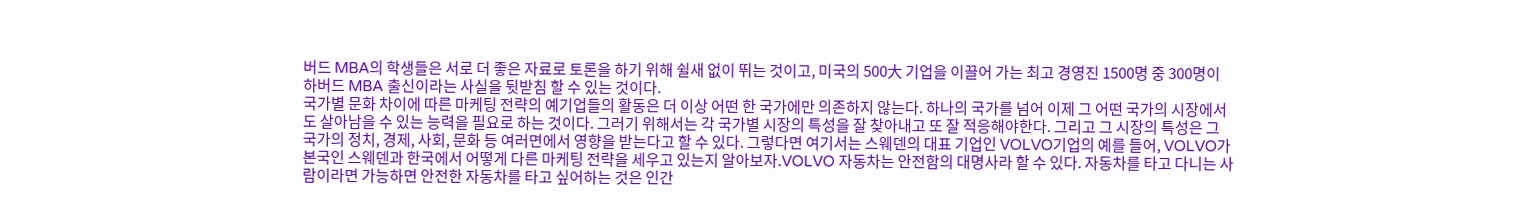버드 MBA의 학생들은 서로 더 좋은 자료로 토론을 하기 위해 쉴새 없이 뛰는 것이고, 미국의 500大 기업을 이끌어 가는 최고 경영진 1500명 중 300명이 하버드 MBA 출신이라는 사실을 뒷받침 할 수 있는 것이다.
국가별 문화 차이에 따른 마케팅 전략의 예기업들의 활동은 더 이상 어떤 한 국가에만 의존하지 않는다. 하나의 국가를 넘어 이제 그 어떤 국가의 시장에서도 살아남을 수 있는 능력을 필요로 하는 것이다. 그러기 위해서는 각 국가별 시장의 특성을 잘 찾아내고 또 잘 적응해야한다. 그리고 그 시장의 특성은 그 국가의 정치, 경제, 사회, 문화 등 여러면에서 영향을 받는다고 할 수 있다. 그렇다면 여기서는 스웨덴의 대표 기업인 VOLVO기업의 예를 들어, VOLVO가 본국인 스웨덴과 한국에서 어떻게 다른 마케팅 전략을 세우고 있는지 알아보자.VOLVO 자동차는 안전함의 대명사라 할 수 있다. 자동차를 타고 다니는 사람이라면 가능하면 안전한 자동차를 타고 싶어하는 것은 인간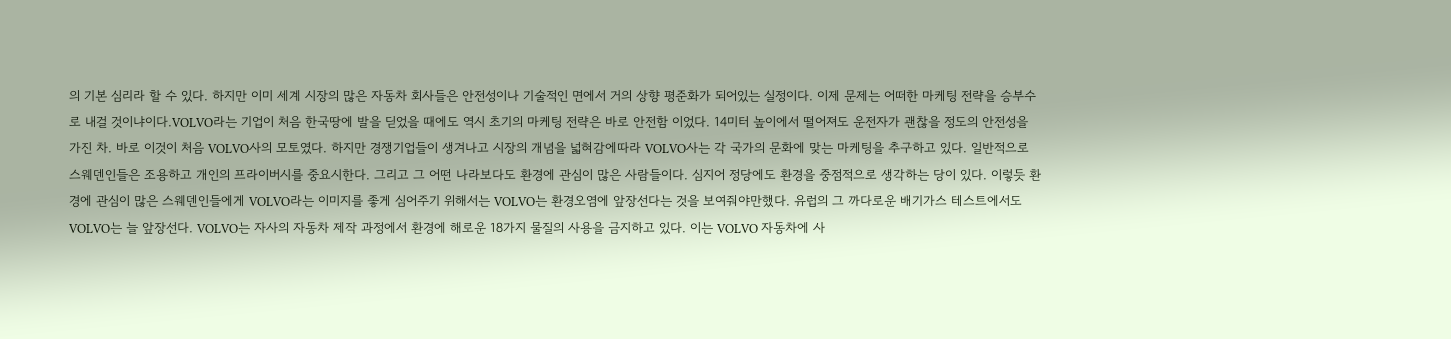의 기본 심리라 할 수 있다. 하지만 이미 세계 시장의 많은 자동차 회사들은 안전성이나 기술적인 면에서 거의 상향 평준화가 되어있는 실정이다. 이제 문제는 어떠한 마케팅 전략을 승부수로 내걸 것이냐이다.VOLVO라는 기업이 처음 한국땅에 발을 딛었을 때에도 역시 초기의 마케팅 전략은 바로 안전함 이었다. 14미터 높이에서 떨어져도 운전자가 괜찮을 정도의 안전성을 가진 차. 바로 이것이 처음 VOLVO사의 모토였다. 하지만 경쟁기업들이 생겨나고 시장의 개념을 넓혀감에따라 VOLVO사는 각 국가의 문화에 맞는 마케팅을 추구하고 있다. 일반적으로 스웨덴인들은 조용하고 개인의 프라이버시를 중요시한다. 그리고 그 어떤 나라보다도 환경에 관심이 많은 사람들이다. 심지어 정당에도 환경을 중점적으로 생각하는 당이 있다. 이렇듯 환경에 관심이 많은 스웨덴인들에게 VOLVO라는 이미지를 좋게 심어주기 위해서는 VOLVO는 환경오염에 앞장선다는 것을 보여줘야만했다. 유럽의 그 까다로운 배기가스 테스트에서도 VOLVO는 늘 앞장선다. VOLVO는 자사의 자동차 제작 과정에서 환경에 해로운 18가지 물질의 사용을 금지하고 있다. 이는 VOLVO 자동차에 사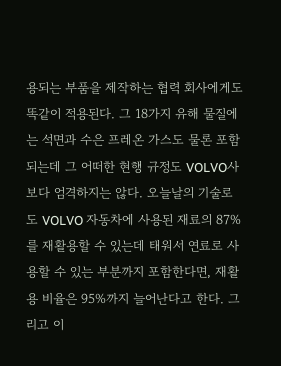용되는 부품을 제작하는 협력 회사에게도 똑같이 적용된다. 그 18가지 유해 물질에는 석면과 수은 프레온 가스도 물론 포함되는데 그 어떠한 현행 규정도 VOLVO사보다 엄격하지는 않다. 오늘날의 기술로도 VOLVO 자동차에 사용된 재료의 87%를 재활용할 수 있는데 태워서 연료로 사용할 수 있는 부분까지 포함한다면, 재활용 비율은 95%까지 늘어난다고 한다. 그리고 이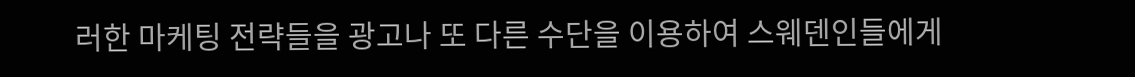러한 마케팅 전략들을 광고나 또 다른 수단을 이용하여 스웨덴인들에게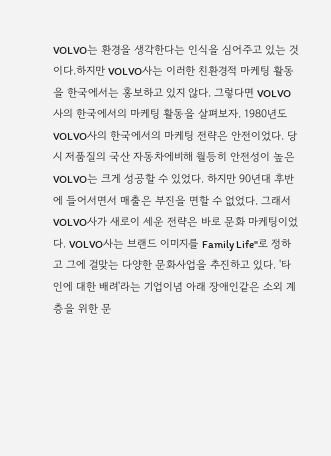VOLVO는 환경을 생각한다는 인식을 심어주고 있는 것이다.하지만 VOLVO사는 이러한 친환경적 마케팅 활동을 한국에서는 홍보하고 있지 않다. 그렇다면 VOLVO사의 한국에서의 마케팅 활동을 살펴보자. 1980년도 VOLVO사의 한국에서의 마케팅 전략은 안전이었다. 당시 저품질의 국산 자동차에비해 월등히 안전성이 높은 VOLVO는 크게 성공할 수 있었다. 하지만 90년대 후반에 들어서면서 매출은 부진을 면할 수 없었다. 그래서 VOLVO사가 새로이 세운 전략은 바로 문화 마케팅이었다. VOLVO사는 브랜드 이미지를 Family Life"로 정하고 그에 걸맞는 다양한 문화사업을 추진하고 있다. '타인에 대한 배려'라는 기업이념 아래 장애인같은 소외 계층을 위한 문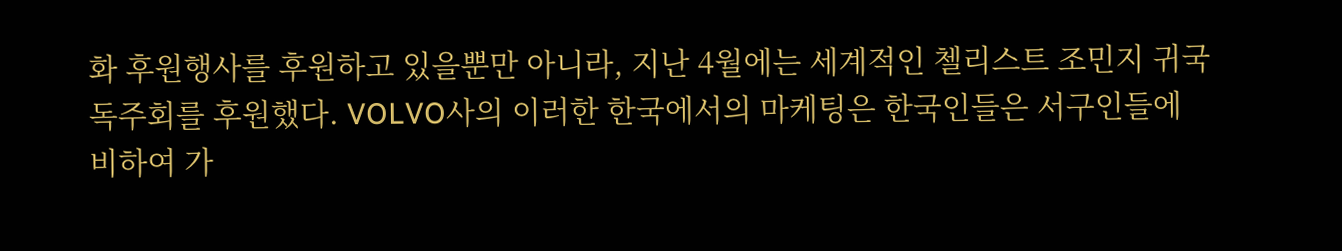화 후원행사를 후원하고 있을뿐만 아니라, 지난 4월에는 세계적인 첼리스트 조민지 귀국 독주회를 후원했다. VOLVO사의 이러한 한국에서의 마케팅은 한국인들은 서구인들에 비하여 가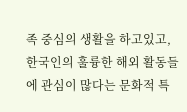족 중심의 생활을 하고있고, 한국인의 훌륭한 해외 활동들에 관심이 많다는 문화적 특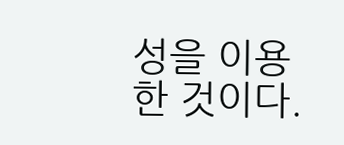성을 이용한 것이다.